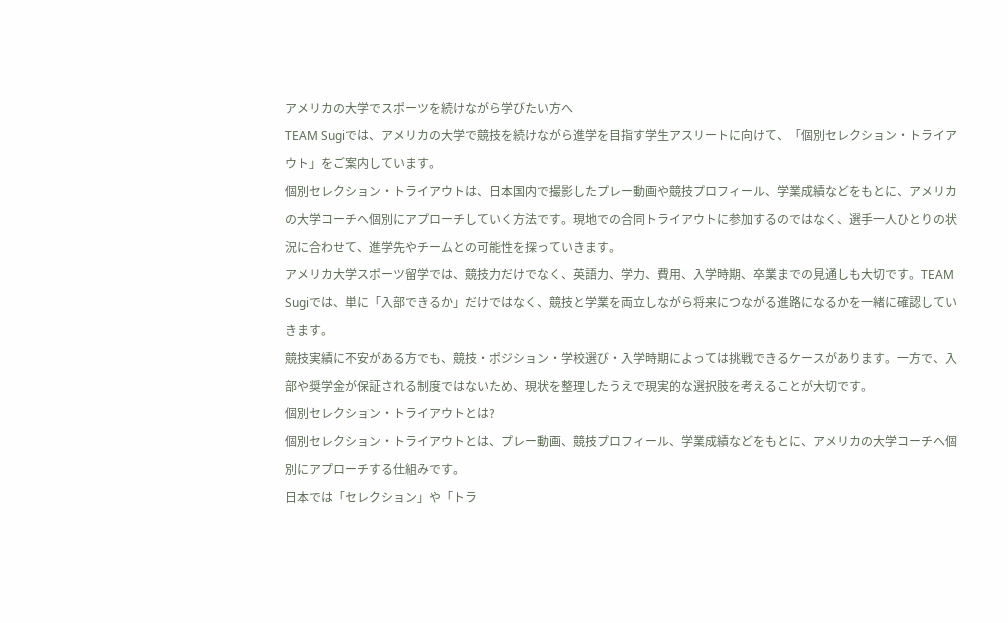アメリカの大学でスポーツを続けながら学びたい方へ
TEAM Sugiでは、アメリカの大学で競技を続けながら進学を目指す学生アスリートに向けて、「個別セレクション・トライアウト」をご案内しています。
個別セレクション・トライアウトは、日本国内で撮影したプレー動画や競技プロフィール、学業成績などをもとに、アメリカの大学コーチへ個別にアプローチしていく方法です。現地での合同トライアウトに参加するのではなく、選手一人ひとりの状況に合わせて、進学先やチームとの可能性を探っていきます。
アメリカ大学スポーツ留学では、競技力だけでなく、英語力、学力、費用、入学時期、卒業までの見通しも大切です。TEAM Sugiでは、単に「入部できるか」だけではなく、競技と学業を両立しながら将来につながる進路になるかを一緒に確認していきます。
競技実績に不安がある方でも、競技・ポジション・学校選び・入学時期によっては挑戦できるケースがあります。一方で、入部や奨学金が保証される制度ではないため、現状を整理したうえで現実的な選択肢を考えることが大切です。
個別セレクション・トライアウトとは?
個別セレクション・トライアウトとは、プレー動画、競技プロフィール、学業成績などをもとに、アメリカの大学コーチへ個別にアプローチする仕組みです。
日本では「セレクション」や「トラ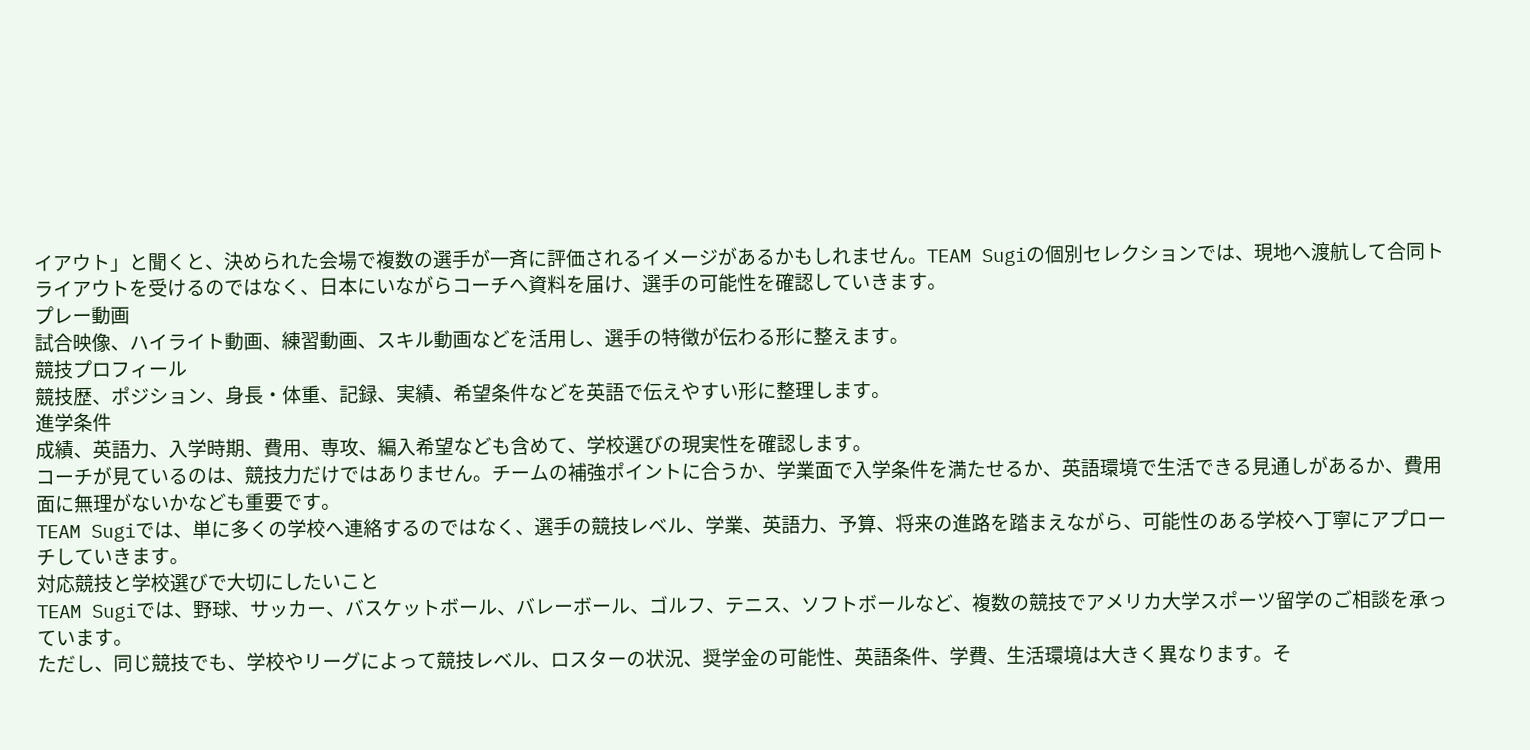イアウト」と聞くと、決められた会場で複数の選手が一斉に評価されるイメージがあるかもしれません。TEAM Sugiの個別セレクションでは、現地へ渡航して合同トライアウトを受けるのではなく、日本にいながらコーチへ資料を届け、選手の可能性を確認していきます。
プレー動画
試合映像、ハイライト動画、練習動画、スキル動画などを活用し、選手の特徴が伝わる形に整えます。
競技プロフィール
競技歴、ポジション、身長・体重、記録、実績、希望条件などを英語で伝えやすい形に整理します。
進学条件
成績、英語力、入学時期、費用、専攻、編入希望なども含めて、学校選びの現実性を確認します。
コーチが見ているのは、競技力だけではありません。チームの補強ポイントに合うか、学業面で入学条件を満たせるか、英語環境で生活できる見通しがあるか、費用面に無理がないかなども重要です。
TEAM Sugiでは、単に多くの学校へ連絡するのではなく、選手の競技レベル、学業、英語力、予算、将来の進路を踏まえながら、可能性のある学校へ丁寧にアプローチしていきます。
対応競技と学校選びで大切にしたいこと
TEAM Sugiでは、野球、サッカー、バスケットボール、バレーボール、ゴルフ、テニス、ソフトボールなど、複数の競技でアメリカ大学スポーツ留学のご相談を承っています。
ただし、同じ競技でも、学校やリーグによって競技レベル、ロスターの状況、奨学金の可能性、英語条件、学費、生活環境は大きく異なります。そ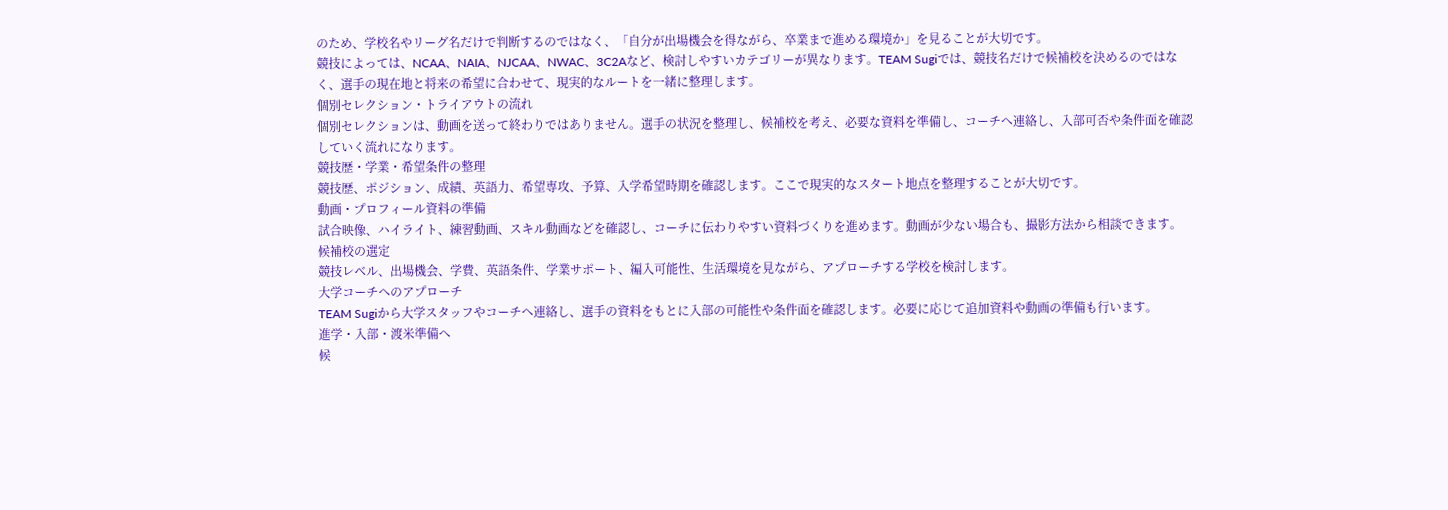のため、学校名やリーグ名だけで判断するのではなく、「自分が出場機会を得ながら、卒業まで進める環境か」を見ることが大切です。
競技によっては、NCAA、NAIA、NJCAA、NWAC、3C2Aなど、検討しやすいカテゴリーが異なります。TEAM Sugiでは、競技名だけで候補校を決めるのではなく、選手の現在地と将来の希望に合わせて、現実的なルートを一緒に整理します。
個別セレクション・トライアウトの流れ
個別セレクションは、動画を送って終わりではありません。選手の状況を整理し、候補校を考え、必要な資料を準備し、コーチへ連絡し、入部可否や条件面を確認していく流れになります。
競技歴・学業・希望条件の整理
競技歴、ポジション、成績、英語力、希望専攻、予算、入学希望時期を確認します。ここで現実的なスタート地点を整理することが大切です。
動画・プロフィール資料の準備
試合映像、ハイライト、練習動画、スキル動画などを確認し、コーチに伝わりやすい資料づくりを進めます。動画が少ない場合も、撮影方法から相談できます。
候補校の選定
競技レベル、出場機会、学費、英語条件、学業サポート、編入可能性、生活環境を見ながら、アプローチする学校を検討します。
大学コーチへのアプローチ
TEAM Sugiから大学スタッフやコーチへ連絡し、選手の資料をもとに入部の可能性や条件面を確認します。必要に応じて追加資料や動画の準備も行います。
進学・入部・渡米準備へ
候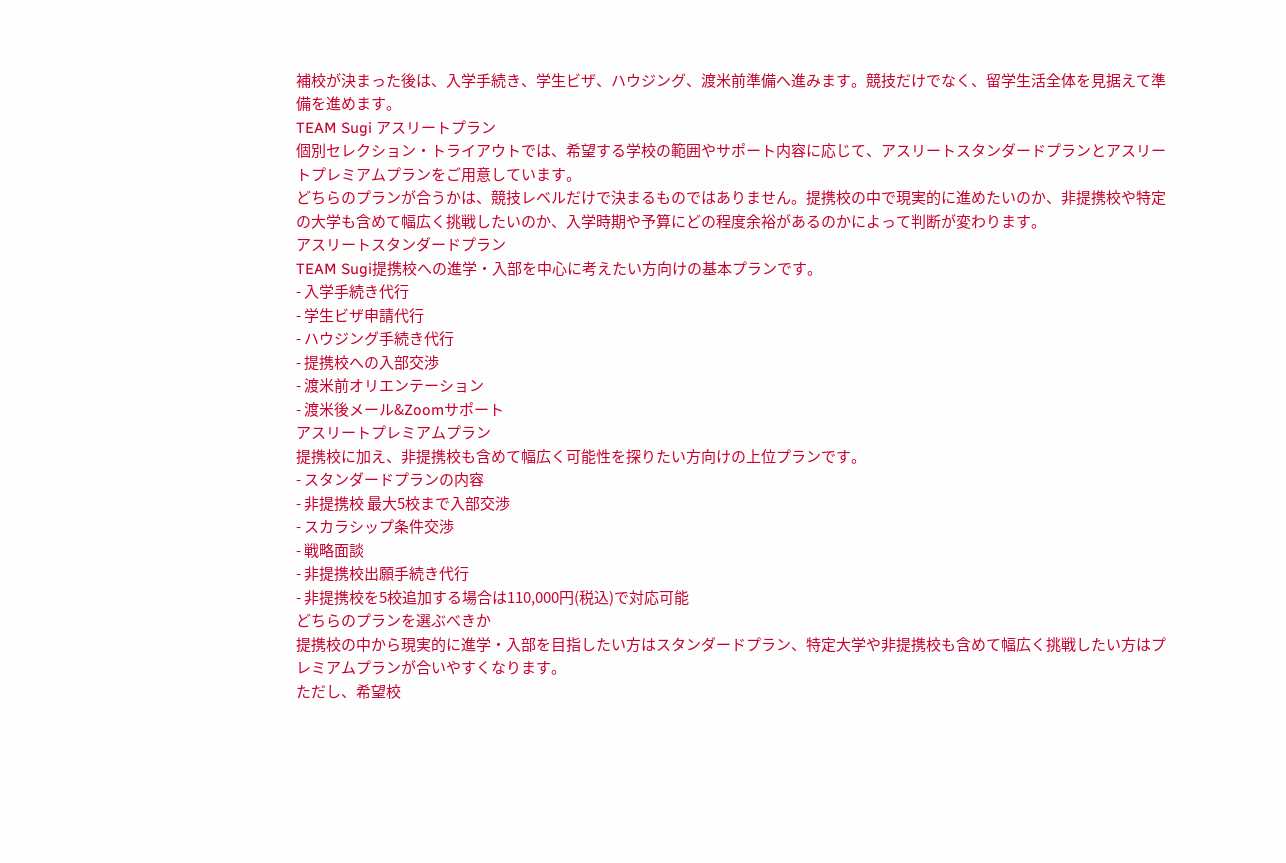補校が決まった後は、入学手続き、学生ビザ、ハウジング、渡米前準備へ進みます。競技だけでなく、留学生活全体を見据えて準備を進めます。
TEAM Sugi アスリートプラン
個別セレクション・トライアウトでは、希望する学校の範囲やサポート内容に応じて、アスリートスタンダードプランとアスリートプレミアムプランをご用意しています。
どちらのプランが合うかは、競技レベルだけで決まるものではありません。提携校の中で現実的に進めたいのか、非提携校や特定の大学も含めて幅広く挑戦したいのか、入学時期や予算にどの程度余裕があるのかによって判断が変わります。
アスリートスタンダードプラン
TEAM Sugi提携校への進学・入部を中心に考えたい方向けの基本プランです。
- 入学手続き代行
- 学生ビザ申請代行
- ハウジング手続き代行
- 提携校への入部交渉
- 渡米前オリエンテーション
- 渡米後メール&Zoomサポート
アスリートプレミアムプラン
提携校に加え、非提携校も含めて幅広く可能性を探りたい方向けの上位プランです。
- スタンダードプランの内容
- 非提携校 最大5校まで入部交渉
- スカラシップ条件交渉
- 戦略面談
- 非提携校出願手続き代行
- 非提携校を5校追加する場合は110,000円(税込)で対応可能
どちらのプランを選ぶべきか
提携校の中から現実的に進学・入部を目指したい方はスタンダードプラン、特定大学や非提携校も含めて幅広く挑戦したい方はプレミアムプランが合いやすくなります。
ただし、希望校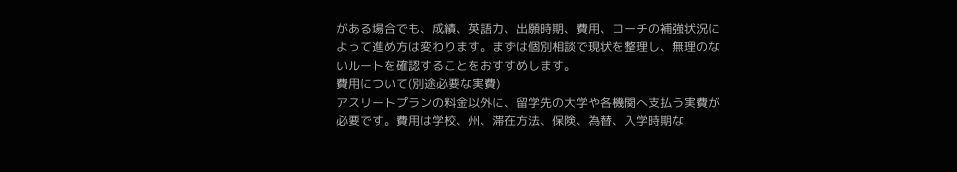がある場合でも、成績、英語力、出願時期、費用、コーチの補強状況によって進め方は変わります。まずは個別相談で現状を整理し、無理のないルートを確認することをおすすめします。
費用について(別途必要な実費)
アスリートプランの料金以外に、留学先の大学や各機関へ支払う実費が必要です。費用は学校、州、滞在方法、保険、為替、入学時期な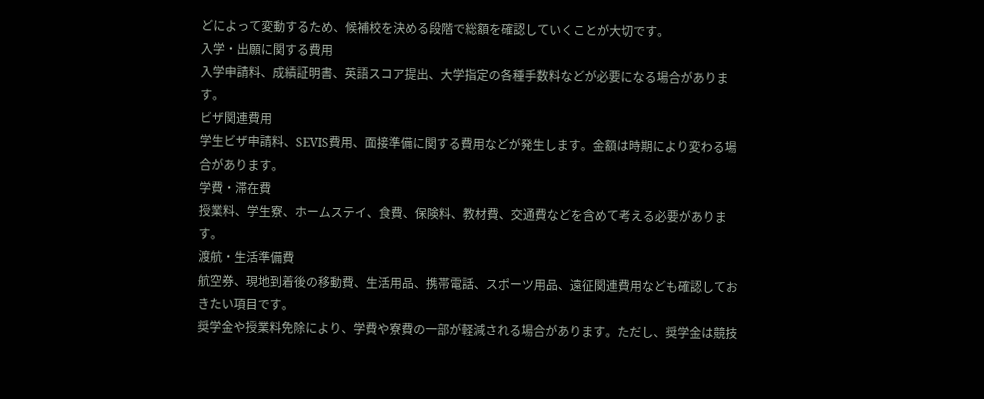どによって変動するため、候補校を決める段階で総額を確認していくことが大切です。
入学・出願に関する費用
入学申請料、成績証明書、英語スコア提出、大学指定の各種手数料などが必要になる場合があります。
ビザ関連費用
学生ビザ申請料、SEVIS費用、面接準備に関する費用などが発生します。金額は時期により変わる場合があります。
学費・滞在費
授業料、学生寮、ホームステイ、食費、保険料、教材費、交通費などを含めて考える必要があります。
渡航・生活準備費
航空券、現地到着後の移動費、生活用品、携帯電話、スポーツ用品、遠征関連費用なども確認しておきたい項目です。
奨学金や授業料免除により、学費や寮費の一部が軽減される場合があります。ただし、奨学金は競技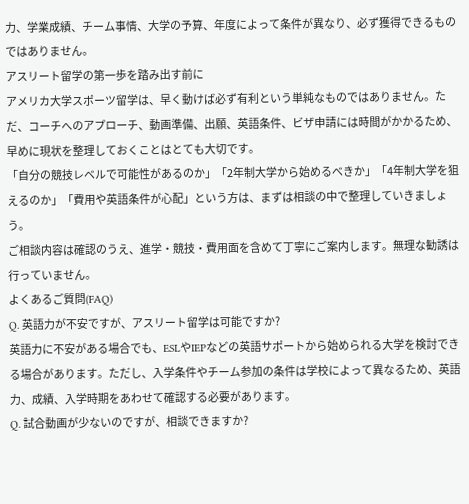力、学業成績、チーム事情、大学の予算、年度によって条件が異なり、必ず獲得できるものではありません。
アスリート留学の第一歩を踏み出す前に
アメリカ大学スポーツ留学は、早く動けば必ず有利という単純なものではありません。ただ、コーチへのアプローチ、動画準備、出願、英語条件、ビザ申請には時間がかかるため、早めに現状を整理しておくことはとても大切です。
「自分の競技レベルで可能性があるのか」「2年制大学から始めるべきか」「4年制大学を狙えるのか」「費用や英語条件が心配」という方は、まずは相談の中で整理していきましょう。
ご相談内容は確認のうえ、進学・競技・費用面を含めて丁寧にご案内します。無理な勧誘は行っていません。
よくあるご質問(FAQ)
Q. 英語力が不安ですが、アスリート留学は可能ですか?
英語力に不安がある場合でも、ESLやIEPなどの英語サポートから始められる大学を検討できる場合があります。ただし、入学条件やチーム参加の条件は学校によって異なるため、英語力、成績、入学時期をあわせて確認する必要があります。
Q. 試合動画が少ないのですが、相談できますか?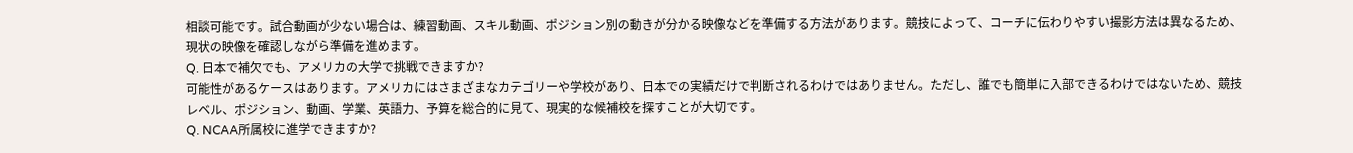相談可能です。試合動画が少ない場合は、練習動画、スキル動画、ポジション別の動きが分かる映像などを準備する方法があります。競技によって、コーチに伝わりやすい撮影方法は異なるため、現状の映像を確認しながら準備を進めます。
Q. 日本で補欠でも、アメリカの大学で挑戦できますか?
可能性があるケースはあります。アメリカにはさまざまなカテゴリーや学校があり、日本での実績だけで判断されるわけではありません。ただし、誰でも簡単に入部できるわけではないため、競技レベル、ポジション、動画、学業、英語力、予算を総合的に見て、現実的な候補校を探すことが大切です。
Q. NCAA所属校に進学できますか?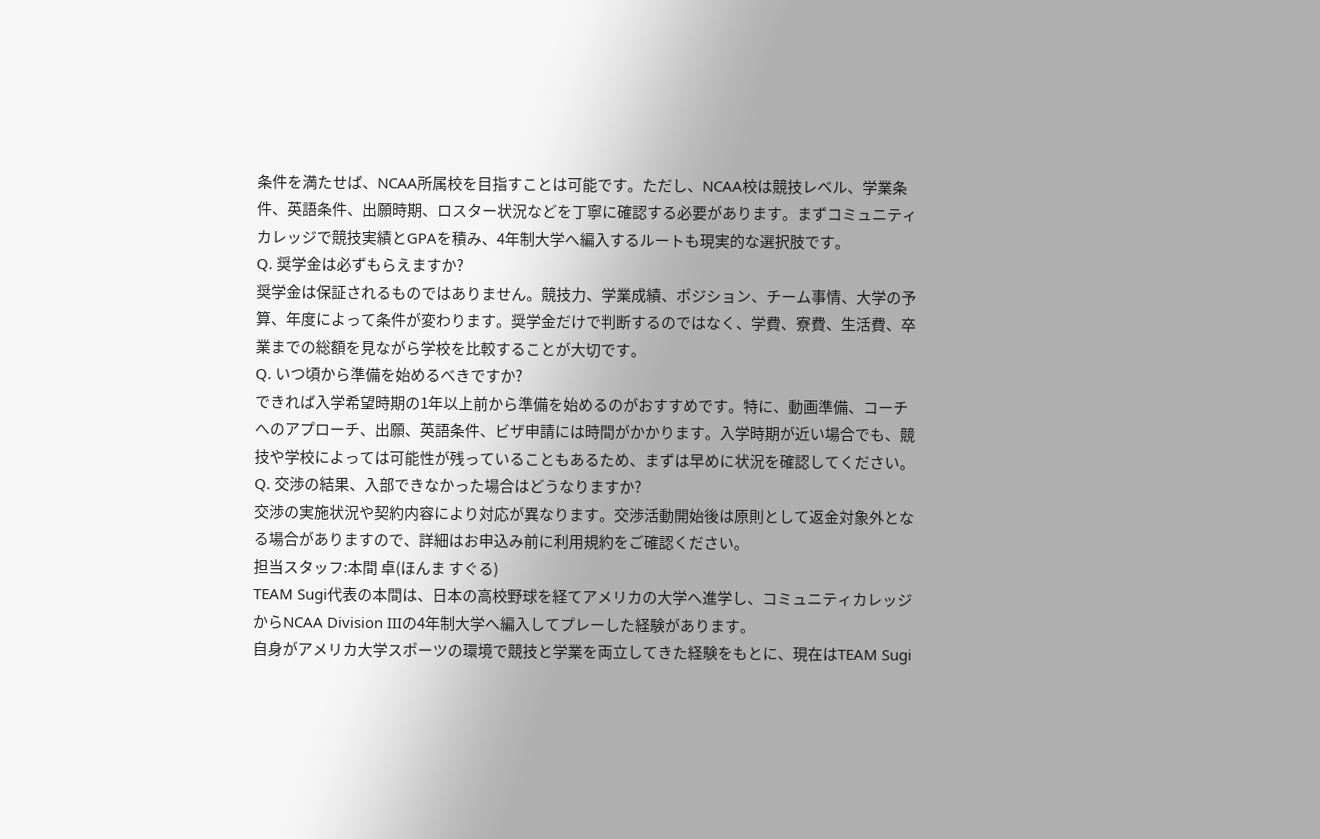条件を満たせば、NCAA所属校を目指すことは可能です。ただし、NCAA校は競技レベル、学業条件、英語条件、出願時期、ロスター状況などを丁寧に確認する必要があります。まずコミュニティカレッジで競技実績とGPAを積み、4年制大学へ編入するルートも現実的な選択肢です。
Q. 奨学金は必ずもらえますか?
奨学金は保証されるものではありません。競技力、学業成績、ポジション、チーム事情、大学の予算、年度によって条件が変わります。奨学金だけで判断するのではなく、学費、寮費、生活費、卒業までの総額を見ながら学校を比較することが大切です。
Q. いつ頃から準備を始めるべきですか?
できれば入学希望時期の1年以上前から準備を始めるのがおすすめです。特に、動画準備、コーチへのアプローチ、出願、英語条件、ビザ申請には時間がかかります。入学時期が近い場合でも、競技や学校によっては可能性が残っていることもあるため、まずは早めに状況を確認してください。
Q. 交渉の結果、入部できなかった場合はどうなりますか?
交渉の実施状況や契約内容により対応が異なります。交渉活動開始後は原則として返金対象外となる場合がありますので、詳細はお申込み前に利用規約をご確認ください。
担当スタッフ:本間 卓(ほんま すぐる)
TEAM Sugi代表の本間は、日本の高校野球を経てアメリカの大学へ進学し、コミュニティカレッジからNCAA Division IIIの4年制大学へ編入してプレーした経験があります。
自身がアメリカ大学スポーツの環境で競技と学業を両立してきた経験をもとに、現在はTEAM Sugi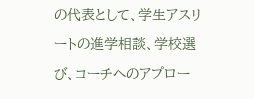の代表として、学生アスリートの進学相談、学校選び、コーチへのアプロー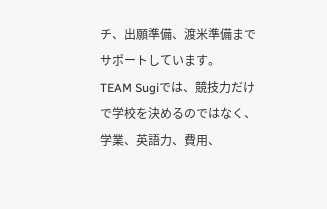チ、出願準備、渡米準備までサポートしています。
TEAM Sugiでは、競技力だけで学校を決めるのではなく、学業、英語力、費用、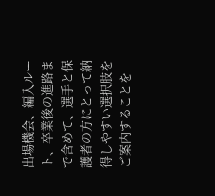出場機会、編入ルート、卒業後の進路まで含めて、選手と保護者の方にとって納得しやすい選択肢をご案内することを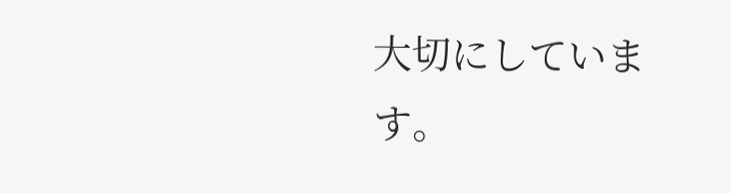大切にしています。